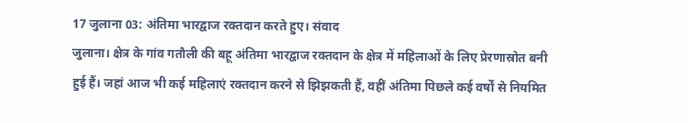17 जुलाना 03: अंतिमा भारद्वाज रक्तदान करते हुए। संवाद
जुलाना। क्षेत्र के गांव गतौली की बहू अंतिमा भारद्वाज रक्तदान के क्षेत्र में महिलाओं के लिए प्रेरणास्रोत बनी हुई हैं। जहां आज भी कई महिलाएं रक्तदान करने से झिझकती हैं, वहीं अंतिमा पिछले कई वर्षों से नियमित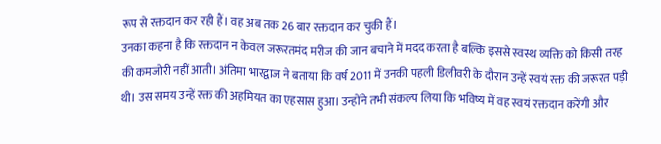रूप से रक्तदान कर रही हैं। वह अब तक 26 बार रक्तदान कर चुकी हैं।
उनका कहना है कि रक्तदान न केवल जरूरतमंद मरीज की जान बचाने में मदद करता है बल्कि इससे स्वस्थ व्यक्ति को किसी तरह की कमजोरी नहीं आती। अंतिमा भारद्वाज ने बताया कि वर्ष 2011 में उनकी पहली डिलीवरी के दौरान उन्हें स्वयं रक्त की जरूरत पड़ी थी। उस समय उन्हें रक्त की अहमियत का एहसास हुआ। उन्होंने तभी संकल्प लिया कि भविष्य में वह स्वयं रक्तदान करेंगी और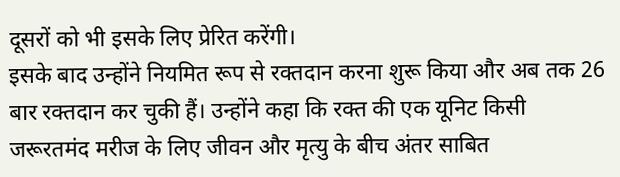दूसरों को भी इसके लिए प्रेरित करेंगी।
इसके बाद उन्होंने नियमित रूप से रक्तदान करना शुरू किया और अब तक 26 बार रक्तदान कर चुकी हैं। उन्होंने कहा कि रक्त की एक यूनिट किसी जरूरतमंद मरीज के लिए जीवन और मृत्यु के बीच अंतर साबित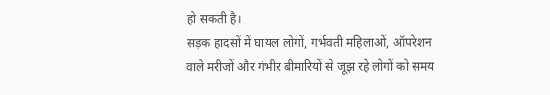हो सकती है।
सड़क हादसों में घायल लोगों, गर्भवती महिलाओं, ऑपरेशन वाले मरीजों और गंभीर बीमारियों से जूझ रहे लोगों को समय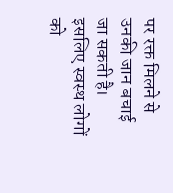पर रक्त मिलने से उनकी जान बचाई जा सकती है। इसलिए स्वस्थ लोगों को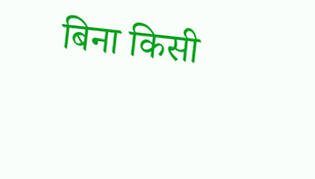बिना किसी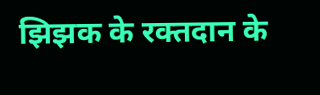झिझक के रक्तदान के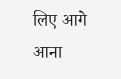लिए आगे आना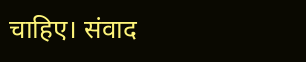चाहिए। संवाद